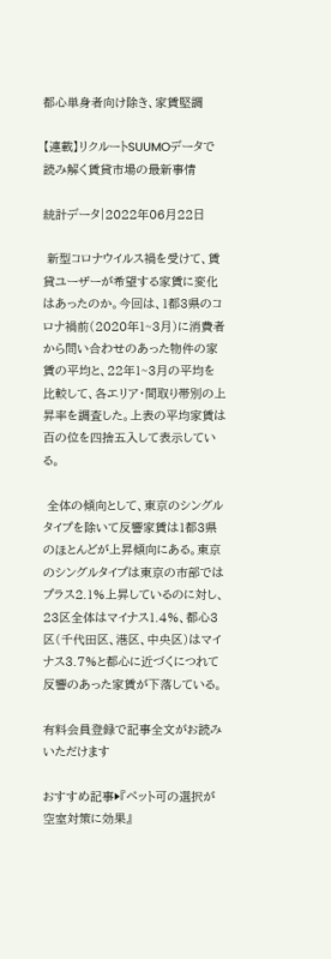都心単身者向け除き、家賃堅調

【連載】リクルートSUUMOデータで読み解く賃貸市場の最新事情

統計データ|2022年06月22日

 新型コロナウイルス禍を受けて、賃貸ユーザーが希望する家賃に変化はあったのか。今回は、1都3県のコロナ禍前(2020年1~3月)に消費者から問い合わせのあった物件の家賃の平均と、22年1~3月の平均を比較して、各エリア・間取り帯別の上昇率を調査した。上表の平均家賃は百の位を四捨五入して表示している。

 全体の傾向として、東京のシングルタイプを除いて反響家賃は1都3県のほとんどが上昇傾向にある。東京のシングルタイプは東京の市部ではプラス2.1%上昇しているのに対し、23区全体はマイナス1.4%、都心3区(千代田区、港区、中央区)はマイナス3.7%と都心に近づくにつれて反響のあった家賃が下落している。

有料会員登録で記事全文がお読みいただけます

おすすめ記事▶『ペット可の選択が空室対策に効果』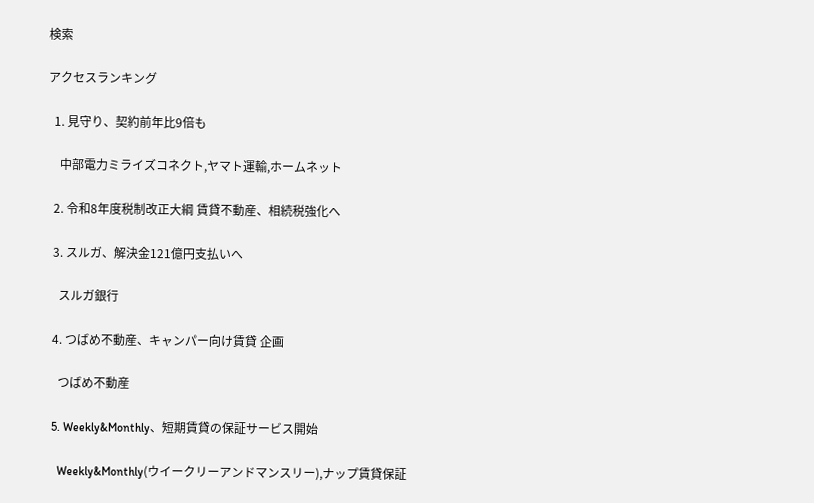検索

アクセスランキング

  1. 見守り、契約前年比9倍も

    中部電力ミライズコネクト,ヤマト運輸,ホームネット

  2. 令和8年度税制改正大綱 賃貸不動産、相続税強化へ

  3. スルガ、解決金121億円支払いへ

    スルガ銀行

  4. つばめ不動産、キャンパー向け賃貸 企画

    つばめ不動産

  5. Weekly&Monthly、短期賃貸の保証サービス開始

    Weekly&Monthly(ウイークリーアンドマンスリー),ナップ賃貸保証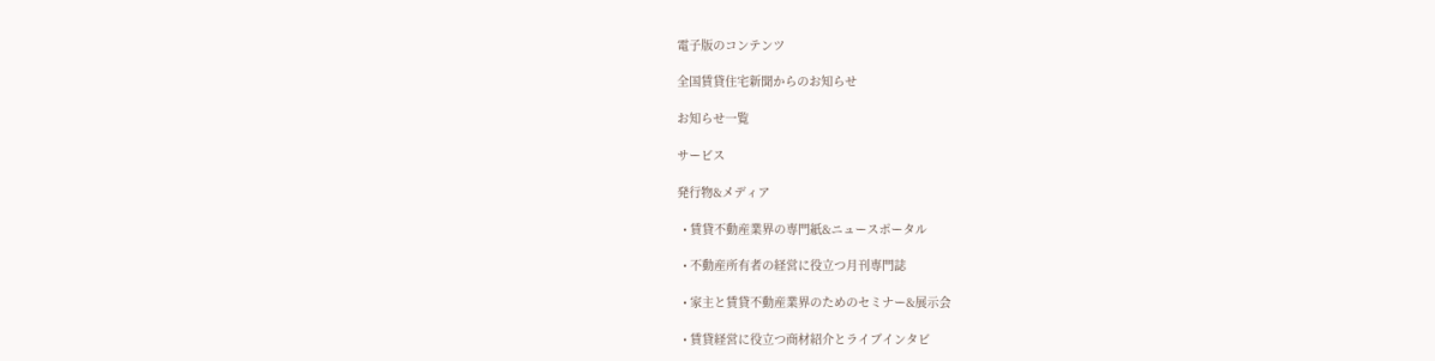電子版のコンテンツ

全国賃貸住宅新聞からのお知らせ

お知らせ一覧

サービス

発行物&メディア

  • 賃貸不動産業界の専門紙&ニュースポータル

  • 不動産所有者の経営に役立つ月刊専門誌

  • 家主と賃貸不動産業界のためのセミナー&展示会

  • 賃貸経営に役立つ商材紹介とライブインタビ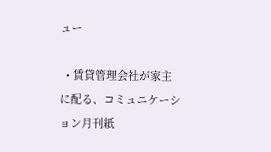ュー

  • 賃貸管理会社が家主に配る、コミュニケーション月刊紙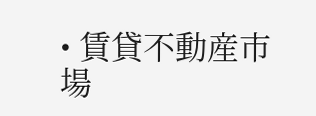• 賃貸不動産市場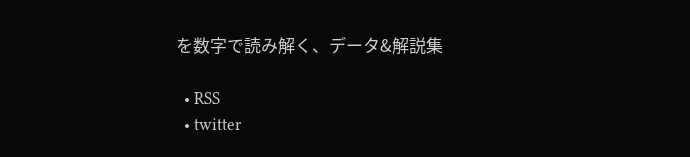を数字で読み解く、データ&解説集

  • RSS
  • twitter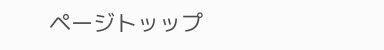ページトッップ